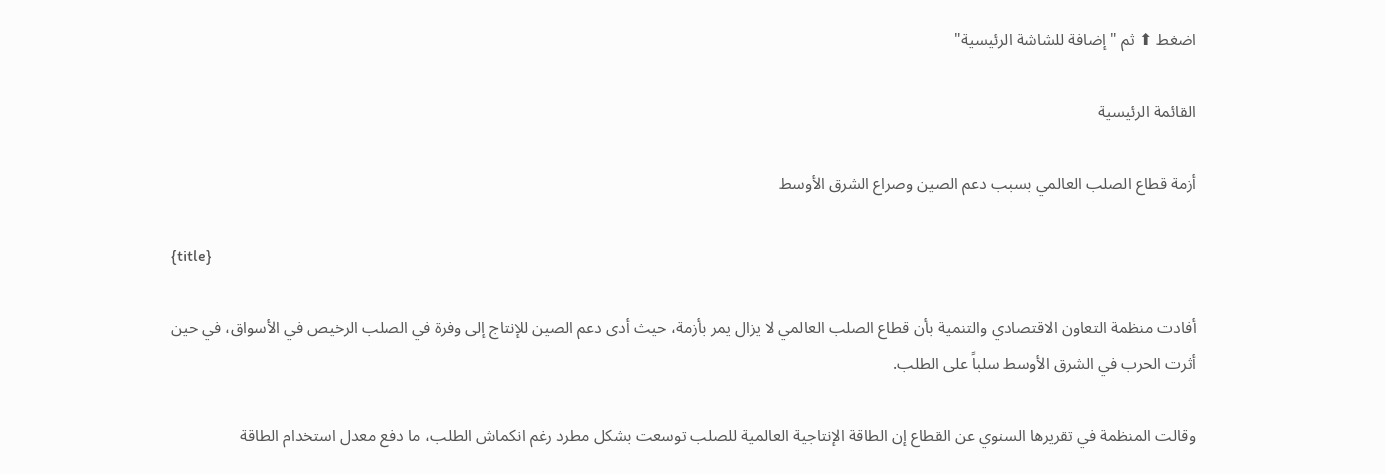اضغط ⬆ ثم "إضافة للشاشة الرئيسية"

القائمة الرئيسية

أزمة قطاع الصلب العالمي بسبب دعم الصين وصراع الشرق الأوسط

{title}

أفادت منظمة التعاون الاقتصادي والتنمية بأن قطاع الصلب العالمي لا يزال يمر بأزمة، حيث أدى دعم الصين للإنتاج إلى وفرة في الصلب الرخيص في الأسواق، في حين أثرت الحرب في الشرق الأوسط سلباً على الطلب.

وقالت المنظمة في تقريرها السنوي عن القطاع إن الطاقة الإنتاجية العالمية للصلب توسعت بشكل مطرد رغم انكماش الطلب، ما دفع معدل استخدام الطاقة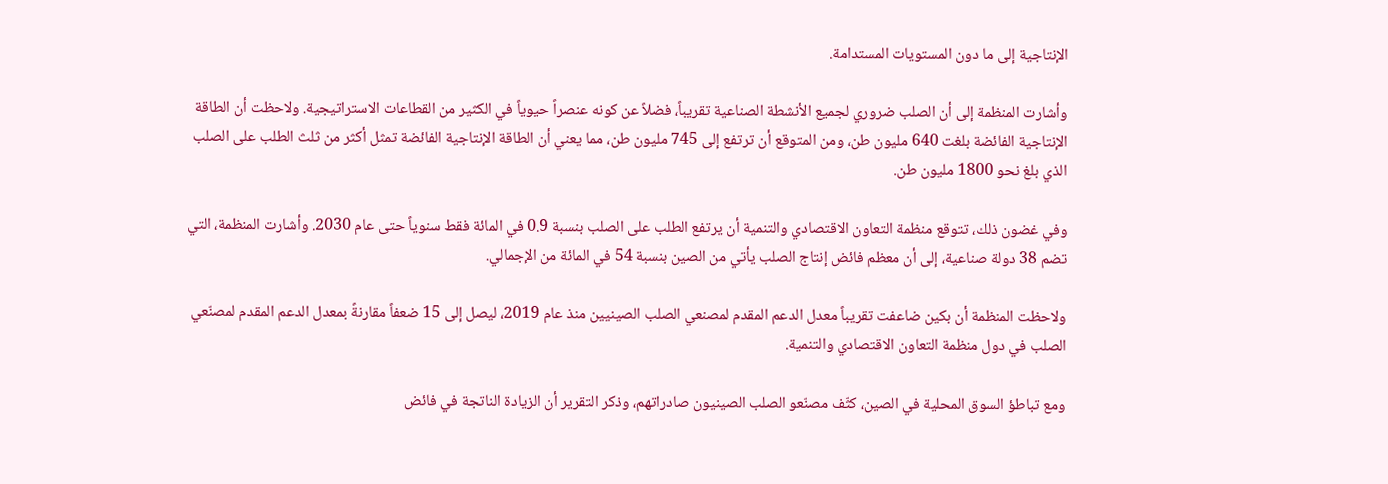الإنتاجية إلى ما دون المستويات المستدامة.

وأشارت المنظمة إلى أن الصلب ضروري لجميع الأنشطة الصناعية تقريباً، فضلاً عن كونه عنصراً حيوياً في الكثير من القطاعات الاستراتيجية. ولاحظت أن الطاقة الإنتاجية الفائضة بلغت 640 مليون طن، ومن المتوقع أن ترتفع إلى 745 مليون طن، مما يعني أن الطاقة الإنتاجية الفائضة تمثل أكثر من ثلث الطلب على الصلب الذي بلغ نحو 1800 مليون طن.

وفي غضون ذلك، تتوقع منظمة التعاون الاقتصادي والتنمية أن يرتفع الطلب على الصلب بنسبة 0.9 في المائة فقط سنوياً حتى عام 2030. وأشارت المنظمة، التي تضم 38 دولة صناعية، إلى أن معظم فائض إنتاج الصلب يأتي من الصين بنسبة 54 في المائة من الإجمالي.

ولاحظت المنظمة أن بكين ضاعفت تقريباً معدل الدعم المقدم لمصنعي الصلب الصينيين منذ عام 2019، ليصل إلى 15 ضعفاً مقارنةً بمعدل الدعم المقدم لمصنّعي الصلب في دول منظمة التعاون الاقتصادي والتنمية.

ومع تباطؤ السوق المحلية في الصين، كثّف مصنّعو الصلب الصينيون صادراتهم، وذكر التقرير أن الزيادة الناتجة في فائض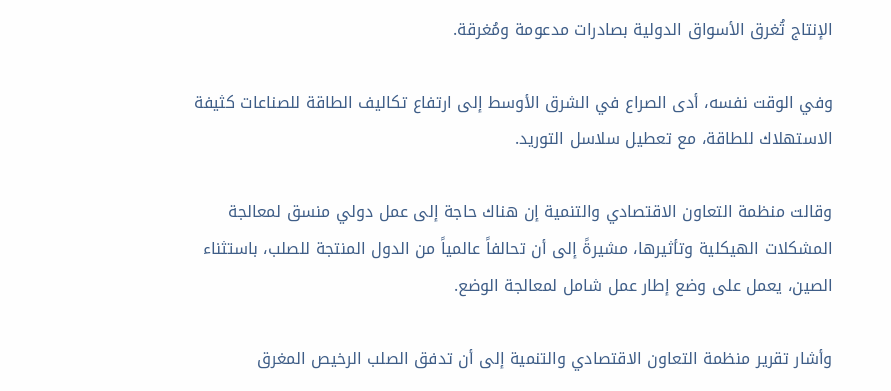الإنتاج تُغرق الأسواق الدولية بصادرات مدعومة ومُغرقة.

وفي الوقت نفسه، أدى الصراع في الشرق الأوسط إلى ارتفاع تكاليف الطاقة للصناعات كثيفة الاستهلاك للطاقة، مع تعطيل سلاسل التوريد.

وقالت منظمة التعاون الاقتصادي والتنمية إن هناك حاجة إلى عمل دولي منسق لمعالجة المشكلات الهيكلية وتأثيرها، مشيرةً إلى أن تحالفاً عالمياً من الدول المنتجة للصلب، باستثناء الصين، يعمل على وضع إطار عمل شامل لمعالجة الوضع.

وأشار تقرير منظمة التعاون الاقتصادي والتنمية إلى أن تدفق الصلب الرخيص المغرق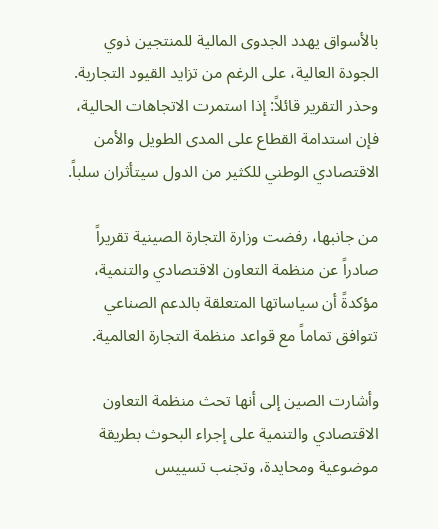بالأسواق يهدد الجدوى المالية للمنتجين ذوي الجودة العالية، على الرغم من تزايد القيود التجارية. وحذر التقرير قائلاً: إذا استمرت الاتجاهات الحالية، فإن استدامة القطاع على المدى الطويل والأمن الاقتصادي الوطني للكثير من الدول سيتأثران سلباً.

من جانبها، رفضت وزارة التجارة الصينية تقريراً صادراً عن منظمة التعاون الاقتصادي والتنمية، مؤكدةً أن سياساتها المتعلقة بالدعم الصناعي تتوافق تماماً مع قواعد منظمة التجارة العالمية.

وأشارت الصين إلى أنها تحث منظمة التعاون الاقتصادي والتنمية على إجراء البحوث بطريقة موضوعية ومحايدة، وتجنب تسييس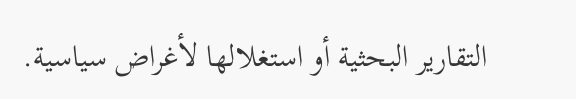التقارير البحثية أو استغلالها لأغراض سياسية.